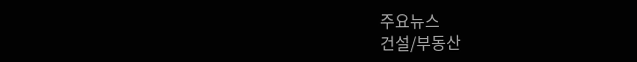주요뉴스
건설/부동산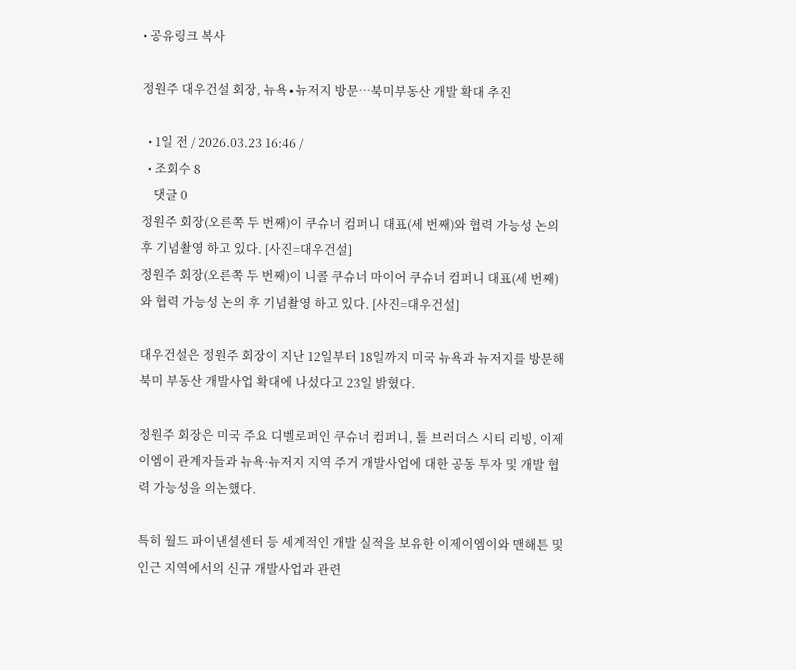• 공유링크 복사

정원주 대우건설 회장, 뉴욕∙뉴저지 방문…북미부동산 개발 확대 추진

  • 1일 전 / 2026.03.23 16:46 /
  • 조회수 8
    댓글 0
정원주 회장(오른쪽 두 번째)이 쿠슈너 컴퍼니 대표(세 번째)와 협력 가능성 논의 후 기념촬영 하고 있다. [사진=대우건설]
정원주 회장(오른쪽 두 번째)이 니콜 쿠슈너 마이어 쿠슈너 컴퍼니 대표(세 번째)와 협력 가능성 논의 후 기념촬영 하고 있다. [사진=대우건설]

대우건설은 정원주 회장이 지난 12일부터 18일까지 미국 뉴욕과 뉴저지를 방문해 북미 부동산 개발사업 확대에 나섰다고 23일 밝혔다.

정원주 회장은 미국 주요 디벨로퍼인 쿠슈너 컴퍼니, 톨 브러더스 시티 리빙, 이제이엠이 관계자들과 뉴욕·뉴저지 지역 주거 개발사업에 대한 공동 투자 및 개발 협력 가능성을 의논했다.

특히 월드 파이낸셜센터 등 세계적인 개발 실적을 보유한 이제이엠이와 맨해튼 및 인근 지역에서의 신규 개발사업과 관련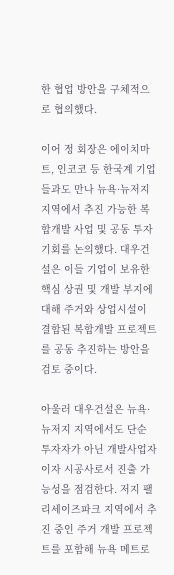한 협업 방안을 구체적으로 협의했다.

이어 정 회장은 에이치마트, 인코코 등 한국계 기업들과도 만나 뉴욕·뉴저지 지역에서 추진 가능한 복합개발 사업 및 공동 투자 기회를 논의했다. 대우건설은 이들 기업이 보유한 핵심 상권 및 개발 부지에 대해 주거와 상업시설이 결합된 복합개발 프로젝트를 공동 추진하는 방안을 검토 중이다.

아울러 대우건설은 뉴욕·뉴저지 지역에서도 단순 투자자가 아닌 개발사업자이자 시공사로서 진출 가능성을 점검한다. 저지 팰리세이즈파크 지역에서 추진 중인 주거 개발 프로젝트를 포함해 뉴욕 메트로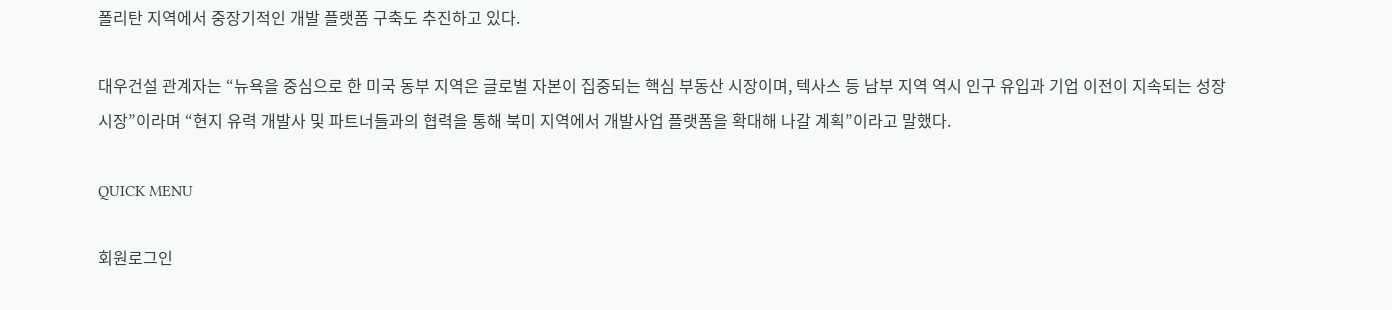폴리탄 지역에서 중장기적인 개발 플랫폼 구축도 추진하고 있다.

대우건설 관계자는 “뉴욕을 중심으로 한 미국 동부 지역은 글로벌 자본이 집중되는 핵심 부동산 시장이며, 텍사스 등 남부 지역 역시 인구 유입과 기업 이전이 지속되는 성장 시장”이라며 “현지 유력 개발사 및 파트너들과의 협력을 통해 북미 지역에서 개발사업 플랫폼을 확대해 나갈 계획”이라고 말했다.

QUICK MENU

회원로그인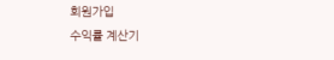회원가입
수익률 계산기